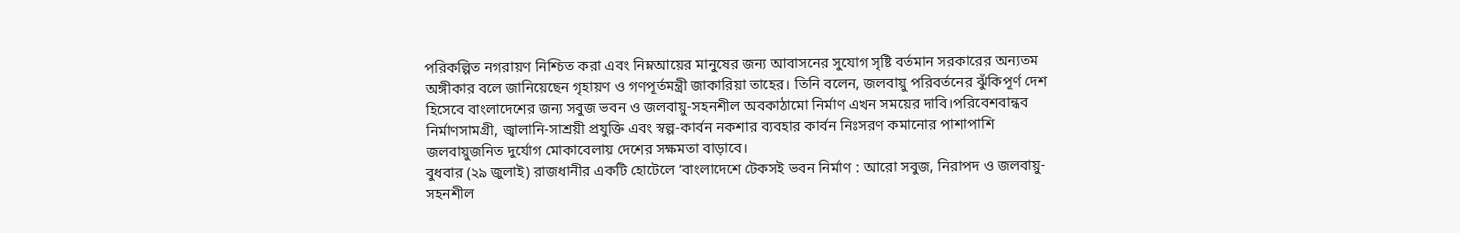পরিকল্পিত নগরায়ণ নিশ্চিত করা এবং নিম্নআয়ের মানুষের জন্য আবাসনের সুযোগ সৃষ্টি বর্তমান সরকারের অন্যতম অঙ্গীকার বলে জানিয়েছেন গৃহায়ণ ও গণপূর্তমন্ত্রী জাকারিয়া তাহের। তিনি বলেন, জলবায়ু পরিবর্তনের ঝুঁকিপূর্ণ দেশ হিসেবে বাংলাদেশের জন্য সবুজ ভবন ও জলবায়ু-সহনশীল অবকাঠামো নির্মাণ এখন সময়ের দাবি।পরিবেশবান্ধব নির্মাণসামগ্রী, জ্বালানি-সাশ্রয়ী প্রযুক্তি এবং স্বল্প-কার্বন নকশার ব্যবহার কার্বন নিঃসরণ কমানোর পাশাপাশি জলবায়ুজনিত দুর্যোগ মোকাবেলায় দেশের সক্ষমতা বাড়াবে।
বুধবার (২৯ জুলাই) রাজধানীর একটি হোটেলে ‘বাংলাদেশে টেকসই ভবন নির্মাণ : আরো সবুজ, নিরাপদ ও জলবায়ু-সহনশীল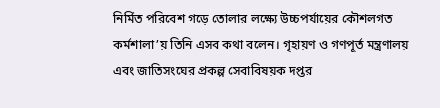নির্মিত পরিবেশ গড়ে তোলার লক্ষ্যে উচ্চপর্যায়ের কৌশলগত কর্মশালা’য় তিনি এসব কথা বলেন। গৃহায়ণ ও গণপূর্ত মন্ত্রণালয় এবং জাতিসংঘের প্রকল্প সেবাবিষয়ক দপ্তর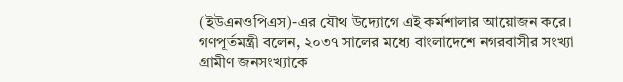(ইউএনওপিএস)-এর যৌথ উদ্যোগে এই কর্মশালার আয়োজন করে।
গণপূর্তমন্ত্রী বলেন, ২০৩৭ সালের মধ্যে বাংলাদেশে নগরবাসীর সংখ্যা গ্রামীণ জনসংখ্যাকে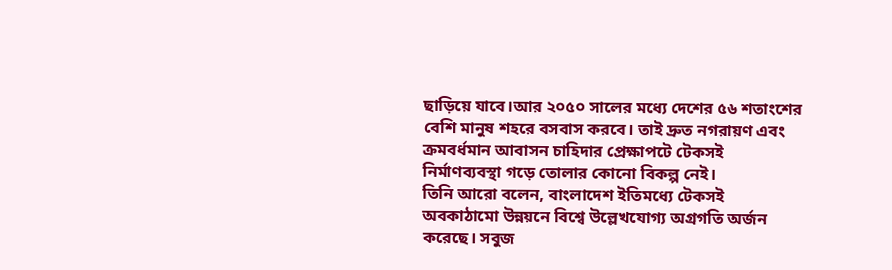ছাড়িয়ে যাবে।আর ২০৫০ সালের মধ্যে দেশের ৫৬ শতাংশের বেশি মানুষ শহরে বসবাস করবে। তাই দ্রুত নগরায়ণ এবং ক্রমবর্ধমান আবাসন চাহিদার প্রেক্ষাপটে টেকসই নির্মাণব্যবস্থা গড়ে তোলার কোনো বিকল্প নেই।
তিনি আরো বলেন, বাংলাদেশ ইতিমধ্যে টেকসই অবকাঠামো উন্নয়নে বিশ্বে উল্লেখযোগ্য অগ্রগতি অর্জন করেছে। সবুজ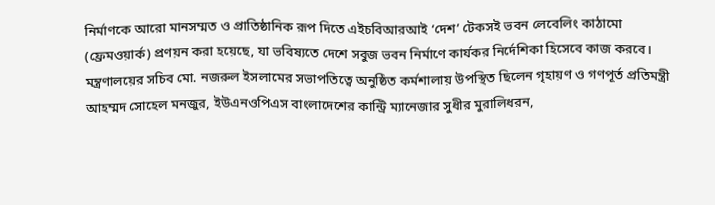নির্মাণকে আরো মানসম্মত ও প্রাতিষ্ঠানিক রূপ দিতে এইচবিআরআই ‘দেশ’ টেকসই ভবন লেবেলিং কাঠামো (ফ্রেমওয়ার্ক) প্রণয়ন করা হয়েছে, যা ভবিষ্যতে দেশে সবুজ ভবন নির্মাণে কার্যকর নির্দেশিকা হিসেবে কাজ করবে।
মন্ত্রণালয়ের সচিব মো. নজরুল ইসলামের সভাপতিত্বে অনুষ্ঠিত কর্মশালায় উপস্থিত ছিলেন গৃহায়ণ ও গণপূর্ত প্রতিমন্ত্রী আহম্মদ সোহেল মনজুর, ইউএনওপিএস বাংলাদেশের কান্ট্রি ম্যানেজার সুধীর মুরালিধরন,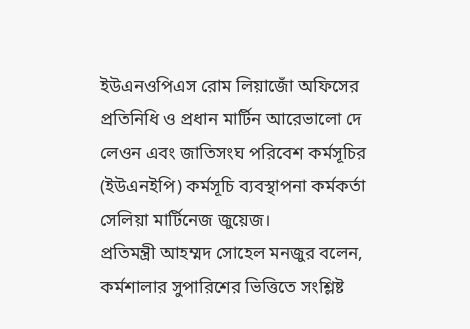ইউএনওপিএস রোম লিয়াজোঁ অফিসের প্রতিনিধি ও প্রধান মার্টিন আরেভালো দে লেওন এবং জাতিসংঘ পরিবেশ কর্মসূচির (ইউএনইপি) কর্মসূচি ব্যবস্থাপনা কর্মকর্তা সেলিয়া মার্টিনেজ জুয়েজ।
প্রতিমন্ত্রী আহম্মদ সোহেল মনজুর বলেন, কর্মশালার সুপারিশের ভিত্তিতে সংশ্লিষ্ট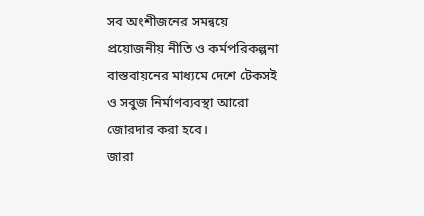সব অংশীজনের সমন্বয়ে প্রয়োজনীয় নীতি ও কর্মপরিকল্পনা বাস্তবায়নের মাধ্যমে দেশে টেকসই ও সবুজ নির্মাণব্যবস্থা আরো জোরদার করা হবে।
জারা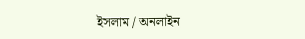ইসলাম / অনলাইন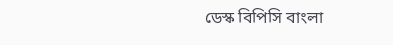ডেস্ক বিপিসি বাংলা